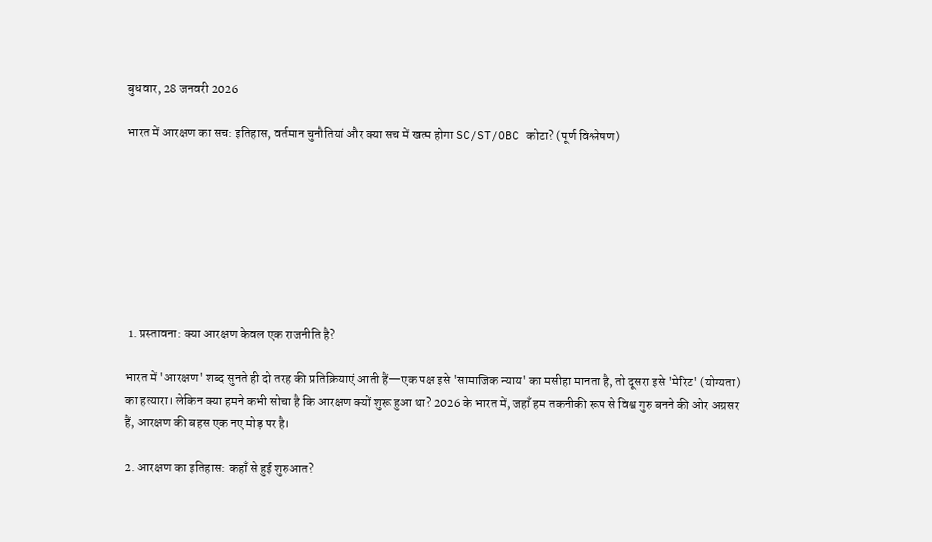बुधवार, 28 जनवरी 2026

भारत में आरक्षण का सच: इतिहास, वर्तमान चुनौतियां और क्या सच में खत्म होगा SC/ST/OBC कोटा? (पूर्ण विश्लेषण)








 1. प्रस्तावना: क्या आरक्षण केवल एक राजनीति है?

भारत में 'आरक्षण' शब्द सुनते ही दो तरह की प्रतिक्रियाएं आती हैं—एक पक्ष इसे 'सामाजिक न्याय' का मसीहा मानता है, तो दूसरा इसे 'मेरिट' (योग्यता) का हत्यारा। लेकिन क्या हमने कभी सोचा है कि आरक्षण क्यों शुरू हुआ था? 2026 के भारत में, जहाँ हम तकनीकी रूप से विश्व गुरु बनने की ओर अग्रसर हैं, आरक्षण की बहस एक नए मोड़ पर है।

2. आरक्षण का इतिहास: कहाँ से हुई शुरुआत?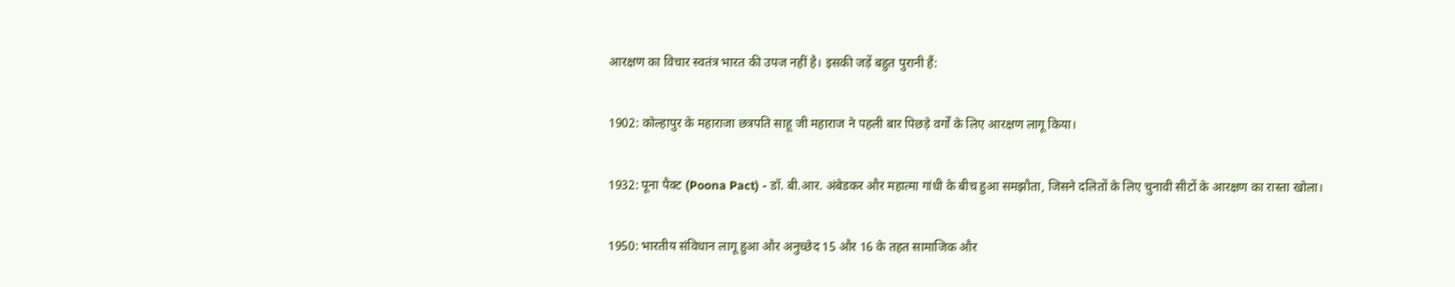आरक्षण का विचार स्वतंत्र भारत की उपज नहीं है। इसकी जड़ें बहुत पुरानी हैं:

1902: कोल्हापुर के महाराजा छत्रपति साहू जी महाराज ने पहली बार पिछड़े वर्गों के लिए आरक्षण लागू किया।

1932: पूना पैक्ट (Poona Pact) - डॉ. बी.आर. अंबेडकर और महात्मा गांधी के बीच हुआ समझौता, जिसने दलितों के लिए चुनावी सीटों के आरक्षण का रास्ता खोला।

1950: भारतीय संविधान लागू हुआ और अनुच्छेद 15 और 16 के तहत सामाजिक और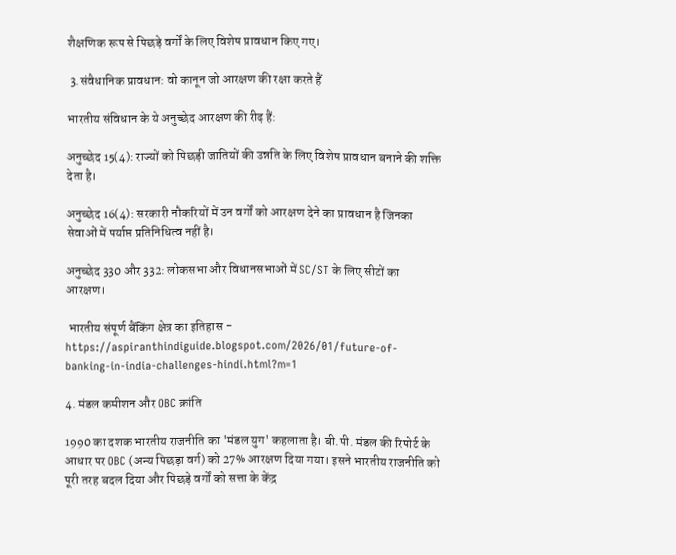शैक्षणिक रूप से पिछड़े वर्गों के लिए विशेष प्रावधान किए गए।

 3.संवैधानिक प्रावधान: वो कानून जो आरक्षण की रक्षा करते हैं

भारतीय संविधान के ये अनुच्छेद आरक्षण की रीढ़ हैं:

अनुच्छेद 15(4): राज्यों को पिछड़ी जातियों की उन्नति के लिए विशेष प्रावधान बनाने की शक्ति देता है।

अनुच्छेद 16(4): सरकारी नौकरियों में उन वर्गों को आरक्षण देने का प्रावधान है जिनका सेवाओं में पर्याप्त प्रतिनिधित्व नहीं है।

अनुच्छेद 330 और 332: लोकसभा और विधानसभाओं में SC/ST के लिए सीटों का आरक्षण।

 भारतीय संपूर्ण बैंकिंग क्षेत्र का इतिहास - https://aspiranthindiguide.blogspot.com/2026/01/future-of-banking-in-india-challenges-hindi.html?m=1

4. मंडल कमीशन और OBC क्रांति

1990 का दशक भारतीय राजनीति का 'मंडल युग' कहलाता है। बी.पी. मंडल की रिपोर्ट के आधार पर OBC (अन्य पिछड़ा वर्ग) को 27% आरक्षण दिया गया। इसने भारतीय राजनीति को पूरी तरह बदल दिया और पिछड़े वर्गों को सत्ता के केंद्र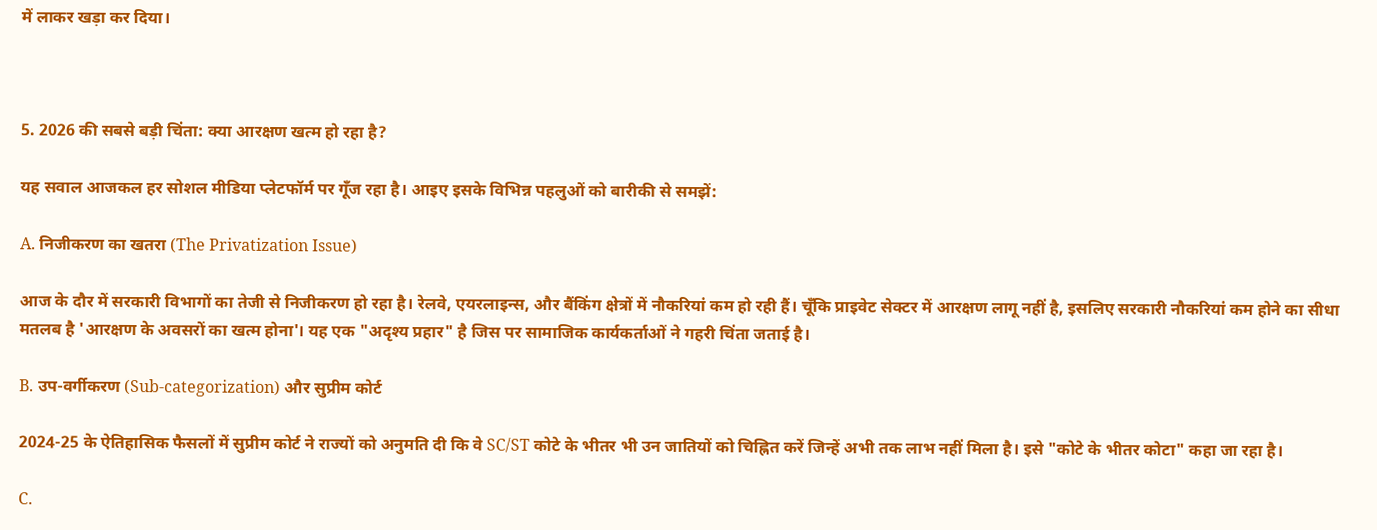में लाकर खड़ा कर दिया।



5. 2026 की सबसे बड़ी चिंता: क्या आरक्षण खत्म हो रहा है?

यह सवाल आजकल हर सोशल मीडिया प्लेटफॉर्म पर गूँज रहा है। आइए इसके विभिन्न पहलुओं को बारीकी से समझें:

A. निजीकरण का खतरा (The Privatization Issue)

आज के दौर में सरकारी विभागों का तेजी से निजीकरण हो रहा है। रेलवे, एयरलाइन्स, और बैंकिंग क्षेत्रों में नौकरियां कम हो रही हैं। चूँकि प्राइवेट सेक्टर में आरक्षण लागू नहीं है, इसलिए सरकारी नौकरियां कम होने का सीधा मतलब है 'आरक्षण के अवसरों का खत्म होना'। यह एक "अदृश्य प्रहार" है जिस पर सामाजिक कार्यकर्ताओं ने गहरी चिंता जताई है।

B. उप-वर्गीकरण (Sub-categorization) और सुप्रीम कोर्ट

2024-25 के ऐतिहासिक फैसलों में सुप्रीम कोर्ट ने राज्यों को अनुमति दी कि वे SC/ST कोटे के भीतर भी उन जातियों को चिह्नित करें जिन्हें अभी तक लाभ नहीं मिला है। इसे "कोटे के भीतर कोटा" कहा जा रहा है।

C.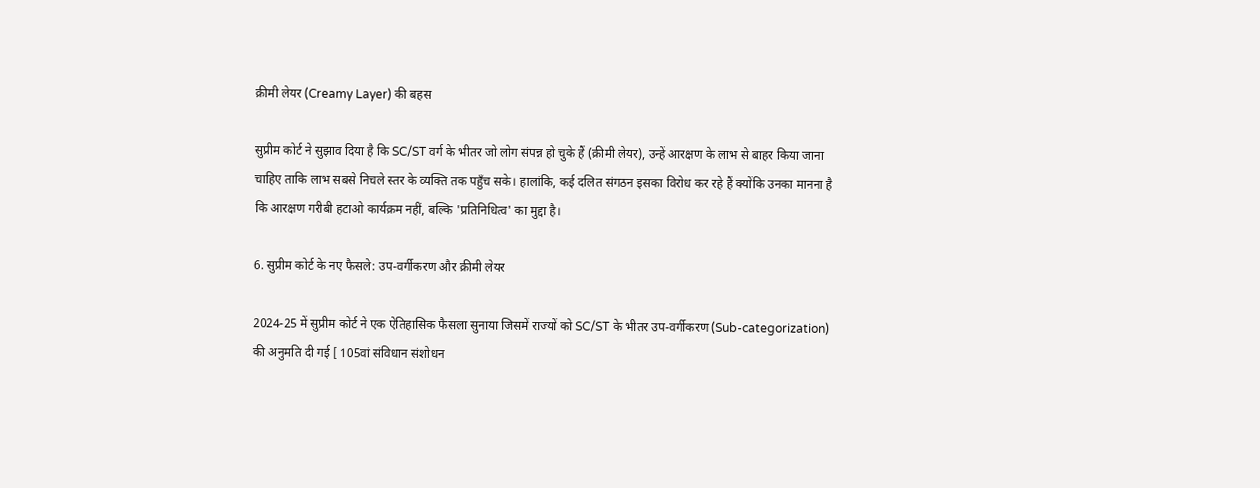क्रीमी लेयर (Creamy Layer) की बहस

सुप्रीम कोर्ट ने सुझाव दिया है कि SC/ST वर्ग के भीतर जो लोग संपन्न हो चुके हैं (क्रीमी लेयर), उन्हें आरक्षण के लाभ से बाहर किया जाना चाहिए ताकि लाभ सबसे निचले स्तर के व्यक्ति तक पहुँच सके। हालांकि, कई दलित संगठन इसका विरोध कर रहे हैं क्योंकि उनका मानना है कि आरक्षण गरीबी हटाओ कार्यक्रम नहीं, बल्कि 'प्रतिनिधित्व' का मुद्दा है।

6. सुप्रीम कोर्ट के नए फैसले: उप-वर्गीकरण और क्रीमी लेयर

2024-25 में सुप्रीम कोर्ट ने एक ऐतिहासिक फैसला सुनाया जिसमें राज्यों को SC/ST के भीतर उप-वर्गीकरण (Sub-categorization) की अनुमति दी गई [ 105वां संविधान संशोधन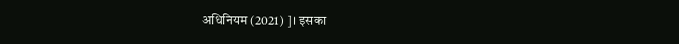अधिनियम (2021) ]। इसका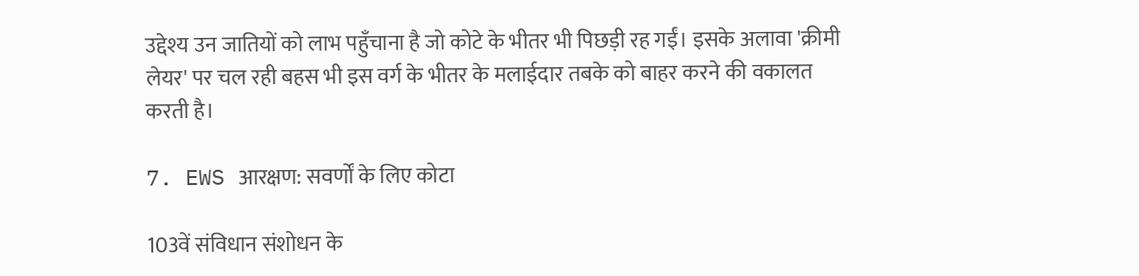उद्देश्य उन जातियों को लाभ पहुँचाना है जो कोटे के भीतर भी पिछड़ी रह गईं। इसके अलावा 'क्रीमी लेयर' पर चल रही बहस भी इस वर्ग के भीतर के मलाईदार तबके को बाहर करने की वकालत करती है।

7. EWS आरक्षण: सवर्णों के लिए कोटा

103वें संविधान संशोधन के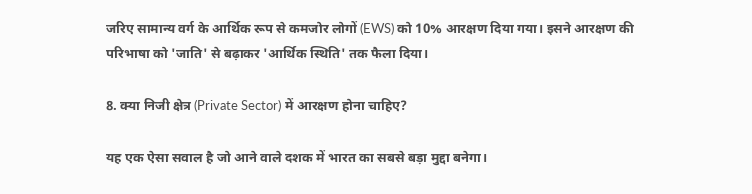जरिए सामान्य वर्ग के आर्थिक रूप से कमजोर लोगों (EWS) को 10% आरक्षण दिया गया। इसने आरक्षण की परिभाषा को 'जाति' से बढ़ाकर 'आर्थिक स्थिति' तक फैला दिया।

8. क्या निजी क्षेत्र (Private Sector) में आरक्षण होना चाहिए?

यह एक ऐसा सवाल है जो आने वाले दशक में भारत का सबसे बड़ा मुद्दा बनेगा।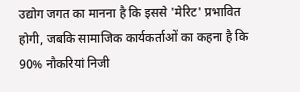उद्योग जगत का मानना है कि इससे 'मेरिट' प्रभावित होगी, जबकि सामाजिक कार्यकर्ताओं का कहना है कि 90% नौकरियां निजी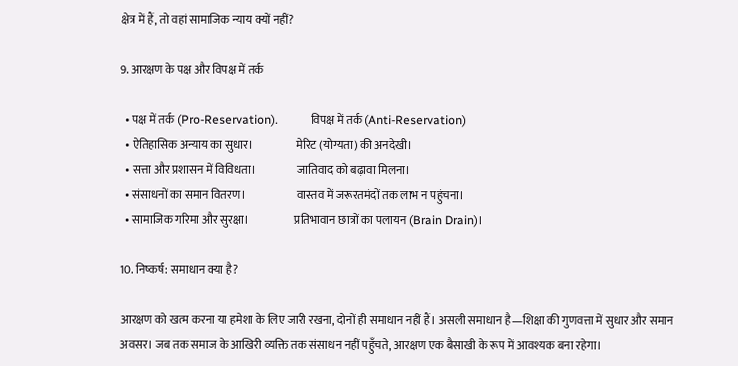क्षेत्र में हैं, तो वहां सामाजिक न्याय क्यों नहीं?

9. आरक्षण के पक्ष और विपक्ष में तर्क

  • पक्ष में तर्क (Pro-Reservation).           विपक्ष में तर्क (Anti-Reservation)
  • ऐतिहासिक अन्याय का सुधार।                   मेरिट (योग्यता) की अनदेखी।
  • सत्ता और प्रशासन में विविधता।                  जातिवाद को बढ़ावा मिलना।
  • संसाधनों का समान वितरण।                      वास्तव में जरूरतमंदों तक लाभ न पहुंचना।
  • सामाजिक गरिमा और सुरक्षा।                    प्रतिभावान छात्रों का पलायन (Brain Drain)।

10. निष्कर्ष: समाधान क्या है?

आरक्षण को खत्म करना या हमेशा के लिए जारी रखना, दोनों ही समाधान नहीं हैं। असली समाधान है—शिक्षा की गुणवत्ता में सुधार और समान अवसर। जब तक समाज के आखिरी व्यक्ति तक संसाधन नहीं पहुँचते, आरक्षण एक बैसाखी के रूप में आवश्यक बना रहेगा।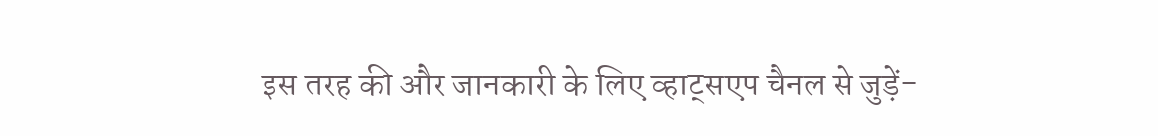इस तरह की और जानकारी के लिए व्हाट्सएप चैनल से जुड़ें-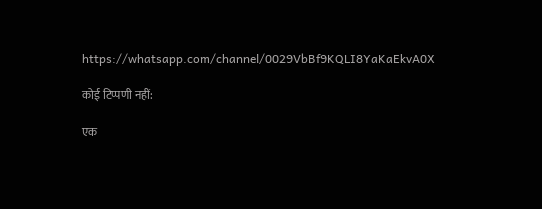https://whatsapp.com/channel/0029VbBf9KQLI8YaKaEkvA0X

कोई टिप्पणी नहीं:

एक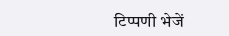टिप्पणी भेजें